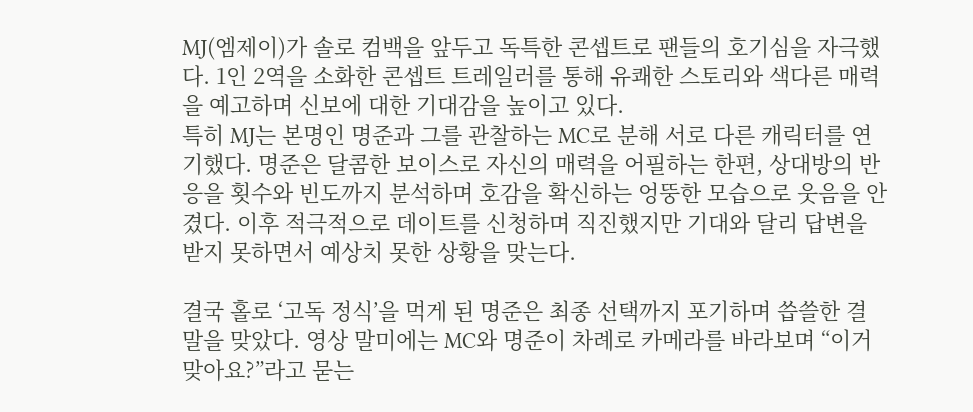MJ(엠제이)가 솔로 컴백을 앞두고 독특한 콘셉트로 팬들의 호기심을 자극했다. 1인 2역을 소화한 콘셉트 트레일러를 통해 유쾌한 스토리와 색다른 매력을 예고하며 신보에 대한 기대감을 높이고 있다.
특히 MJ는 본명인 명준과 그를 관찰하는 MC로 분해 서로 다른 캐릭터를 연기했다. 명준은 달콤한 보이스로 자신의 매력을 어필하는 한편, 상대방의 반응을 횟수와 빈도까지 분석하며 호감을 확신하는 엉뚱한 모습으로 웃음을 안겼다. 이후 적극적으로 데이트를 신청하며 직진했지만 기대와 달리 답변을 받지 못하면서 예상치 못한 상황을 맞는다.

결국 홀로 ‘고독 정식’을 먹게 된 명준은 최종 선택까지 포기하며 씁쓸한 결말을 맞았다. 영상 말미에는 MC와 명준이 차례로 카메라를 바라보며 “이거 맞아요?”라고 묻는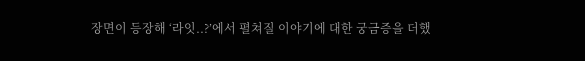장면이 등장해 ‘라잇..?’에서 펼쳐질 이야기에 대한 궁금증을 더했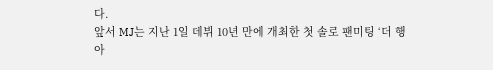다.
앞서 MJ는 지난 1일 데뷔 10년 만에 개최한 첫 솔로 팬미팅 ‘더 행아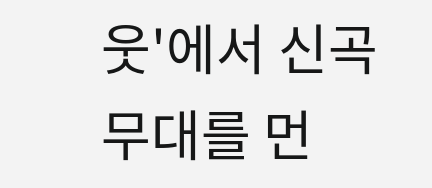웃'에서 신곡 무대를 먼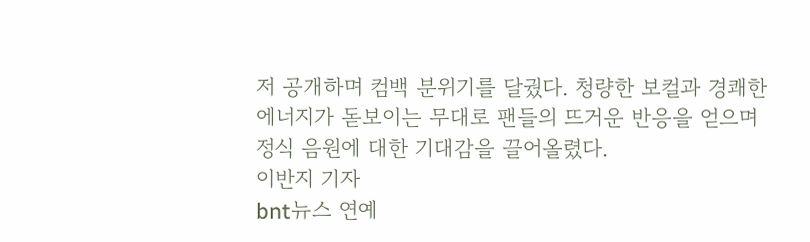저 공개하며 컴백 분위기를 달궜다. 청량한 보컬과 경쾌한 에너지가 돋보이는 무대로 팬들의 뜨거운 반응을 얻으며 정식 음원에 대한 기대감을 끌어올렸다.
이반지 기자
bnt뉴스 연예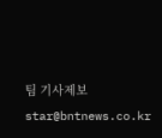팀 기사제보 star@bntnews.co.kr